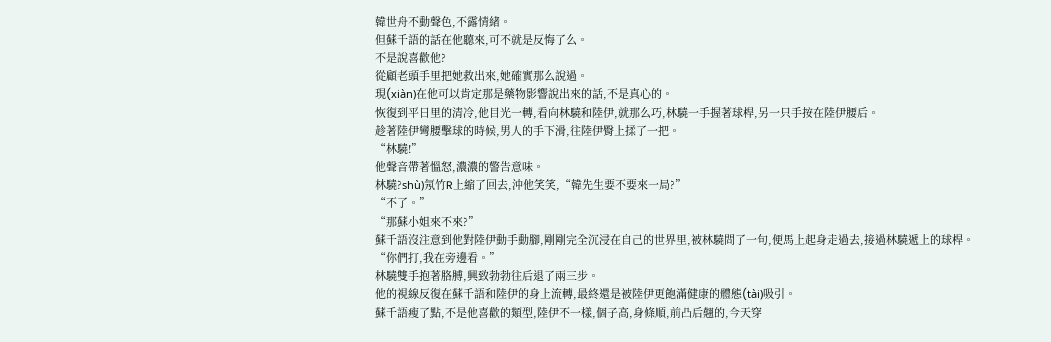韓世舟不動聲色,不露情緒。
但蘇千語的話在他聽來,可不就是反悔了么。
不是說喜歡他?
從顧老頭手里把她救出來,她確實那么說過。
現(xiàn)在他可以肯定那是藥物影響說出來的話,不是真心的。
恢復到平日里的清冷,他目光一轉,看向林驍和陸伊,就那么巧,林驍一手握著球桿,另一只手按在陸伊腰后。
趁著陸伊彎腰擊球的時候,男人的手下滑,往陸伊臀上揉了一把。
“林驍!”
他聲音帶著慍怒,濃濃的警告意味。
林驍?shù)氖竹R上縮了回去,沖他笑笑,“韓先生要不要來一局?”
“不了。”
“那蘇小姐來不來?”
蘇千語沒注意到他對陸伊動手動腳,剛剛完全沉浸在自己的世界里,被林驍問了一句,便馬上起身走過去,接過林驍遞上的球桿。
“你們打,我在旁邊看。”
林驍雙手抱著胳膊,興致勃勃往后退了兩三步。
他的視線反復在蘇千語和陸伊的身上流轉,最終還是被陸伊更飽滿健康的體態(tài)吸引。
蘇千語瘦了點,不是他喜歡的類型,陸伊不一樣,個子高,身條順,前凸后翹的,今天穿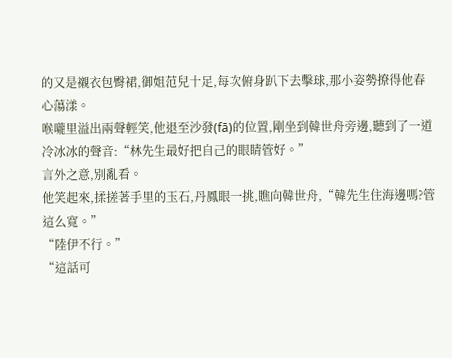的又是襯衣包臀裙,御姐范兒十足,每次俯身趴下去擊球,那小姿勢撩得他春心蕩漾。
喉嚨里溢出兩聲輕笑,他退至沙發(fā)的位置,剛坐到韓世舟旁邊,聽到了一道冷冰冰的聲音:“林先生最好把自己的眼睛管好。”
言外之意,別亂看。
他笑起來,揉搓著手里的玉石,丹鳳眼一挑,瞧向韓世舟,“韓先生住海邊嗎?管這么寬。”
“陸伊不行。”
“這話可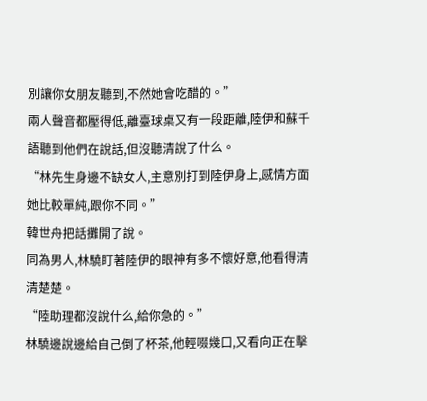別讓你女朋友聽到,不然她會吃醋的。”
兩人聲音都壓得低,離臺球桌又有一段距離,陸伊和蘇千語聽到他們在說話,但沒聽清說了什么。
“林先生身邊不缺女人,主意別打到陸伊身上,感情方面她比較單純,跟你不同。”
韓世舟把話攤開了說。
同為男人,林驍盯著陸伊的眼神有多不懷好意,他看得清清楚楚。
“陸助理都沒說什么,給你急的。”
林驍邊說邊給自己倒了杯茶,他輕啜幾口,又看向正在擊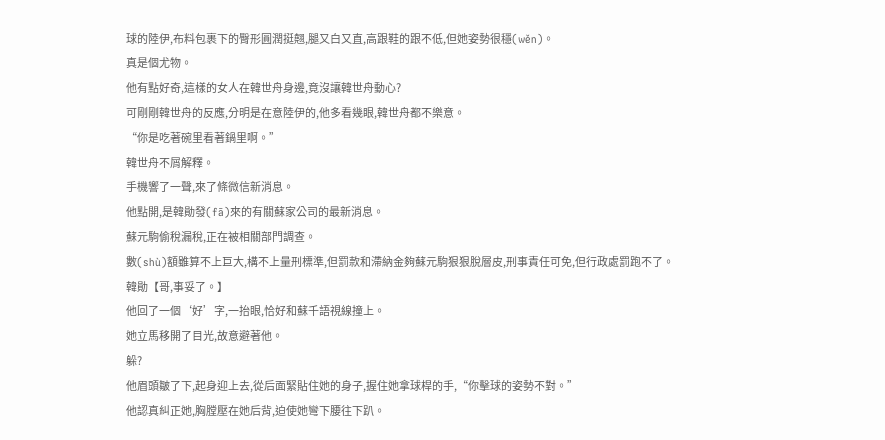球的陸伊,布料包裹下的臀形圓潤挺翹,腿又白又直,高跟鞋的跟不低,但她姿勢很穩(wěn)。
真是個尤物。
他有點好奇,這樣的女人在韓世舟身邊,竟沒讓韓世舟動心?
可剛剛韓世舟的反應,分明是在意陸伊的,他多看幾眼,韓世舟都不樂意。
“你是吃著碗里看著鍋里啊。”
韓世舟不屑解釋。
手機響了一聲,來了條微信新消息。
他點開,是韓勛發(fā)來的有關蘇家公司的最新消息。
蘇元駒偷稅漏稅,正在被相關部門調查。
數(shù)額雖算不上巨大,構不上量刑標準,但罰款和滯納金夠蘇元駒狠狠脫層皮,刑事責任可免,但行政處罰跑不了。
韓勛【哥,事妥了。】
他回了一個‘好’字,一抬眼,恰好和蘇千語視線撞上。
她立馬移開了目光,故意避著他。
躲?
他眉頭皺了下,起身迎上去,從后面緊貼住她的身子,握住她拿球桿的手,“你擊球的姿勢不對。”
他認真糾正她,胸膛壓在她后背,迫使她彎下腰往下趴。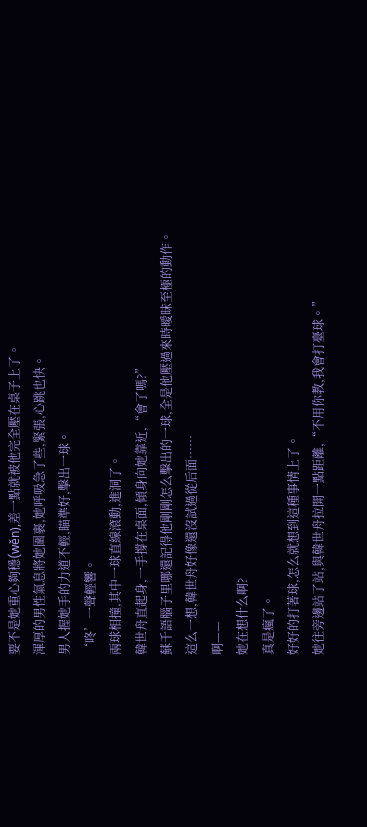要不是她重心夠穩(wěn),差一點就被他完全壓在桌子上了。
渾厚的男性氣息將她圍裹,她呼吸急了些,緊張,心跳也快。
男人握她手的力道不輕,瞄準好,擊出一球。
‘咚’一聲輕響。
兩球相撞,其中一球直線滾動,進洞了。
韓世舟直起身,一手撐在桌面,傾身向她靠近,“會了嗎?”
蘇千語腦子里哪還記得他剛剛怎么擊出的一球,全是他壓過來時曖昧至極的動作。
這么一想,韓世舟好像還沒試過從后面……
啊——
她在想什么啊?
真是瘋了。
好好的打著球,怎么就想到這種事情上了。
她往旁邊站了站,與韓世舟拉開一點距離,“不用你教,我會打臺球。”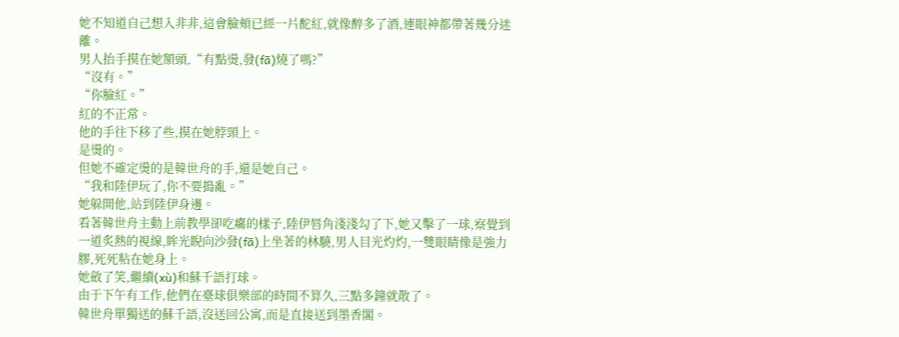她不知道自己想入非非,這會臉頰已經一片酡紅,就像醉多了酒,連眼神都帶著幾分迷離。
男人抬手摸在她額頭,“有點燙,發(fā)燒了嗎?”
“沒有。”
“你臉紅。”
紅的不正常。
他的手往下移了些,摸在她脖頸上。
是燙的。
但她不確定燙的是韓世舟的手,還是她自己。
“我和陸伊玩了,你不要搗亂。”
她躲開他,站到陸伊身邊。
看著韓世舟主動上前教學卻吃癟的樣子,陸伊唇角淺淺勾了下,她又擊了一球,察覺到一道炙熱的視線,眸光睨向沙發(fā)上坐著的林驍,男人目光灼灼,一雙眼睛像是強力膠,死死粘在她身上。
她斂了笑,繼續(xù)和蘇千語打球。
由于下午有工作,他們在臺球俱樂部的時間不算久,三點多鐘就散了。
韓世舟單獨送的蘇千語,沒送回公寓,而是直接送到墨香閣。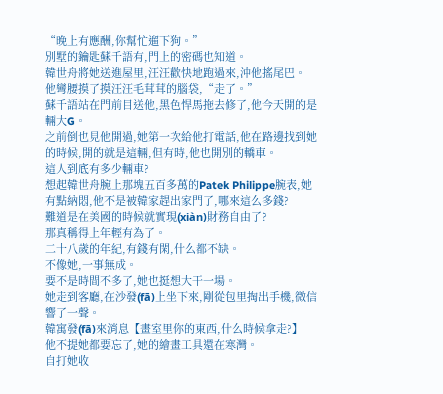“晚上有應酬,你幫忙遛下狗。”
別墅的鑰匙蘇千語有,門上的密碼也知道。
韓世舟將她送進屋里,汪汪歡快地跑過來,沖他搖尾巴。
他彎腰摸了摸汪汪毛茸茸的腦袋,“走了。”
蘇千語站在門前目送他,黑色悍馬拖去修了,他今天開的是輛大G。
之前倒也見他開過,她第一次給他打電話,他在路邊找到她的時候,開的就是這輛,但有時,他也開別的轎車。
這人到底有多少輛車?
想起韓世舟腕上那塊五百多萬的Patek Philippe腕表,她有點納悶,他不是被韓家趕出家門了,哪來這么多錢?
難道是在美國的時候就實現(xiàn)財務自由了?
那真稱得上年輕有為了。
二十八歲的年紀,有錢有閑,什么都不缺。
不像她,一事無成。
要不是時間不多了,她也挺想大干一場。
她走到客廳,在沙發(fā)上坐下來,剛從包里掏出手機,微信響了一聲。
韓寓發(fā)來消息【畫室里你的東西,什么時候拿走?】
他不提她都要忘了,她的繪畫工具還在寒灣。
自打她收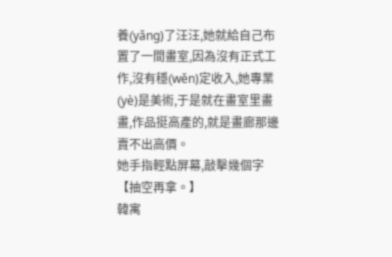養(yǎng)了汪汪,她就給自己布置了一間畫室,因為沒有正式工作,沒有穩(wěn)定收入,她專業(yè)是美術,于是就在畫室里畫畫,作品挺高產的,就是畫廊那邊賣不出高價。
她手指輕點屏幕,敲擊幾個字【抽空再拿。】
韓寓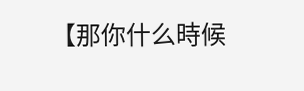【那你什么時候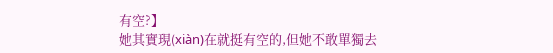有空?】
她其實現(xiàn)在就挺有空的,但她不敢單獨去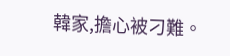韓家,擔心被刁難。